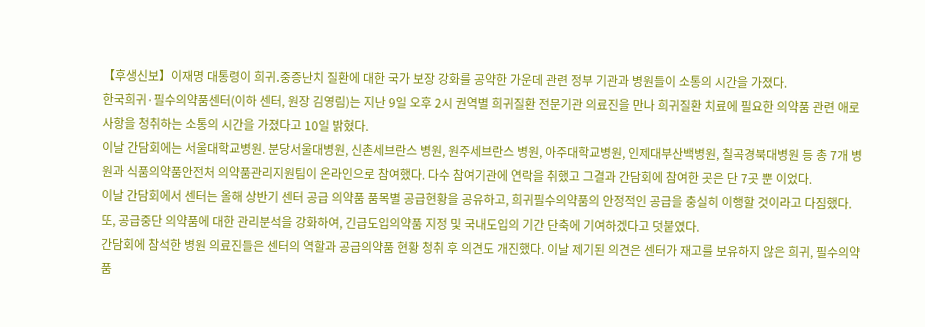【후생신보】이재명 대통령이 희귀․중증난치 질환에 대한 국가 보장 강화를 공약한 가운데 관련 정부 기관과 병원들이 소통의 시간을 가졌다.
한국희귀·필수의약품센터(이하 센터, 원장 김영림)는 지난 9일 오후 2시 권역별 희귀질환 전문기관 의료진을 만나 희귀질환 치료에 필요한 의약품 관련 애로사항을 청취하는 소통의 시간을 가졌다고 10일 밝혔다.
이날 간담회에는 서울대학교병원. 분당서울대병원, 신촌세브란스 병원, 원주세브란스 병원, 아주대학교병원, 인제대부산백병원, 칠곡경북대병원 등 총 7개 병원과 식품의약품안전처 의약품관리지원팀이 온라인으로 참여했다. 다수 참여기관에 연락을 취했고 그결과 간담회에 참여한 곳은 단 7곳 뿐 이었다.
이날 간담회에서 센터는 올해 상반기 센터 공급 의약품 품목별 공급현황을 공유하고, 희귀필수의약품의 안정적인 공급을 충실히 이행할 것이라고 다짐했다. 또, 공급중단 의약품에 대한 관리분석을 강화하여, 긴급도입의약품 지정 및 국내도입의 기간 단축에 기여하겠다고 덧붙였다.
간담회에 참석한 병원 의료진들은 센터의 역할과 공급의약품 현황 청취 후 의견도 개진했다. 이날 제기된 의견은 센터가 재고를 보유하지 않은 희귀, 필수의약품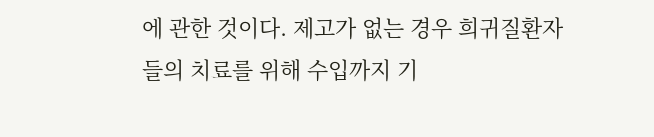에 관한 것이다. 제고가 없는 경우 희귀질환자들의 치료를 위해 수입까지 기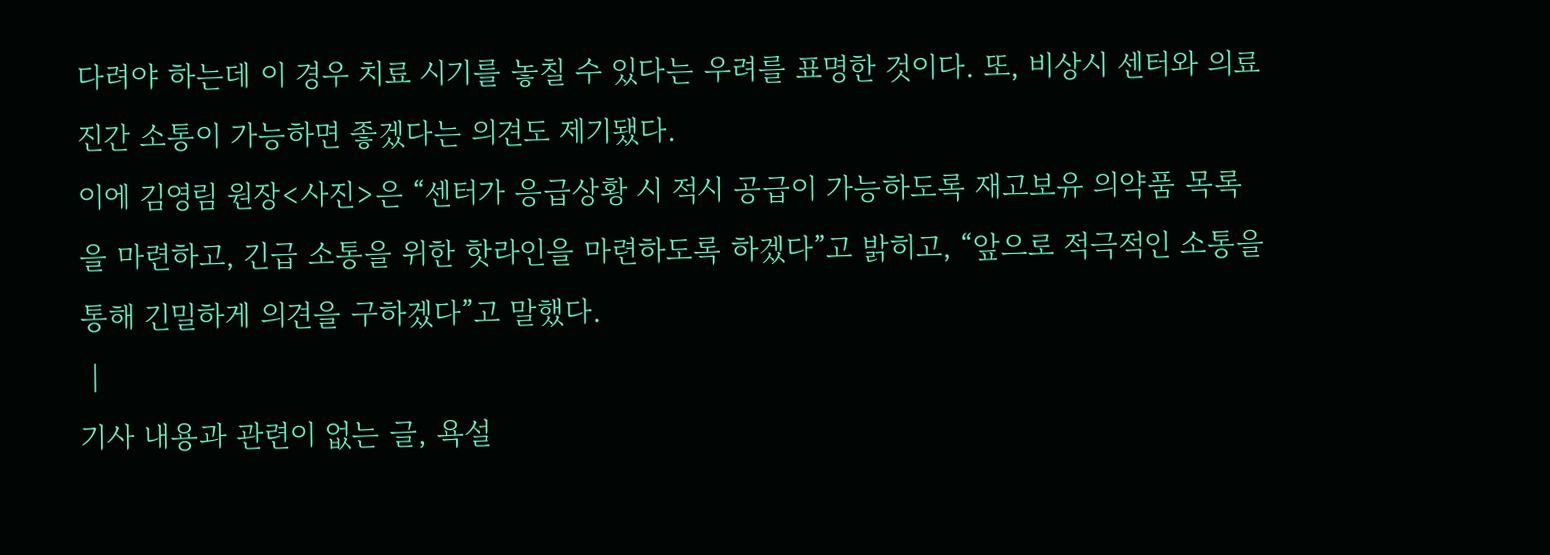다려야 하는데 이 경우 치료 시기를 놓칠 수 있다는 우려를 표명한 것이다. 또, 비상시 센터와 의료진간 소통이 가능하면 좋겠다는 의견도 제기됐다.
이에 김영림 원장<사진>은 “센터가 응급상황 시 적시 공급이 가능하도록 재고보유 의약품 목록을 마련하고, 긴급 소통을 위한 핫라인을 마련하도록 하겠다”고 밝히고, “앞으로 적극적인 소통을 통해 긴밀하게 의견을 구하겠다”고 말했다.
 |
기사 내용과 관련이 없는 글, 욕설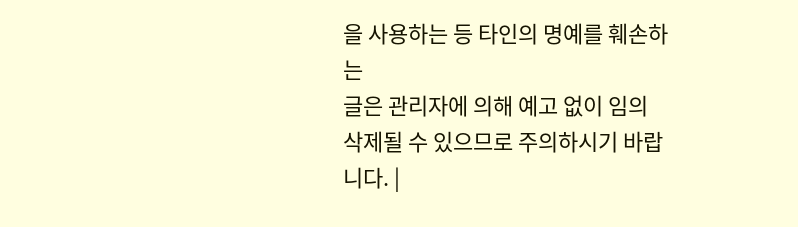을 사용하는 등 타인의 명예를 훼손하는
글은 관리자에 의해 예고 없이 임의 삭제될 수 있으므로 주의하시기 바랍니다. |